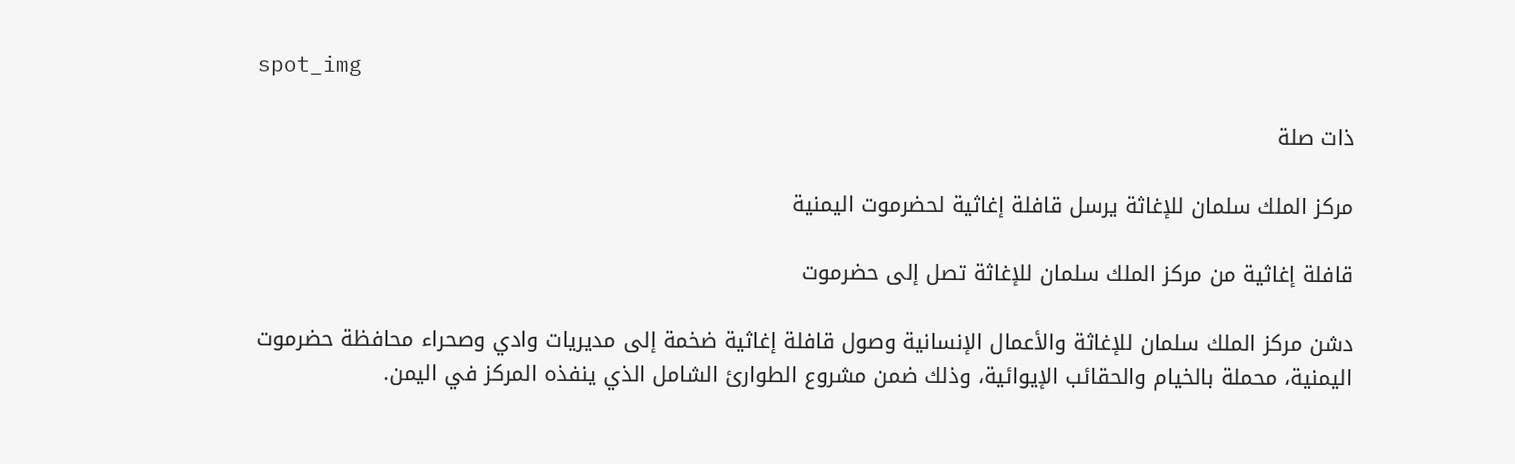spot_img

ذات صلة

مركز الملك سلمان للإغاثة يرسل قافلة إغاثية لحضرموت اليمنية

قافلة إغاثية من مركز الملك سلمان للإغاثة تصل إلى حضرموت

دشن مركز الملك سلمان للإغاثة والأعمال الإنسانية وصول قافلة إغاثية ضخمة إلى مديريات وادي وصحراء محافظة حضرموت اليمنية، محملة بالخيام والحقائب الإيوائية، وذلك ضمن مشروع الطوارئ الشامل الذي ينفذه المركز في اليمن.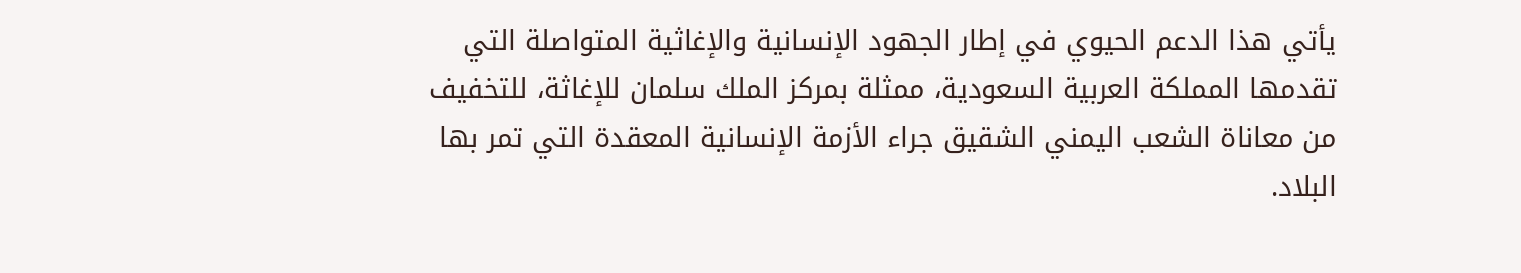يأتي هذا الدعم الحيوي في إطار الجهود الإنسانية والإغاثية المتواصلة التي تقدمها المملكة العربية السعودية، ممثلة بمركز الملك سلمان للإغاثة، للتخفيف من معاناة الشعب اليمني الشقيق جراء الأزمة الإنسانية المعقدة التي تمر بها البلاد.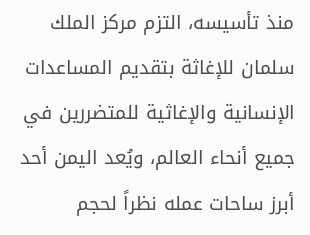منذ تأسيسه، التزم مركز الملك سلمان للإغاثة بتقديم المساعدات الإنسانية والإغاثية للمتضررين في جميع أنحاء العالم، ويُعد اليمن أحد أبرز ساحات عمله نظراً لحجم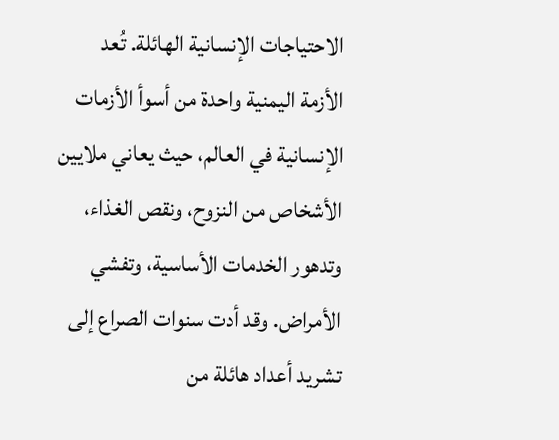الاحتياجات الإنسانية الهائلة. تُعد الأزمة اليمنية واحدة من أسوأ الأزمات الإنسانية في العالم، حيث يعاني ملايين الأشخاص من النزوح، ونقص الغذاء، وتدهور الخدمات الأساسية، وتفشي الأمراض. وقد أدت سنوات الصراع إلى تشريد أعداد هائلة من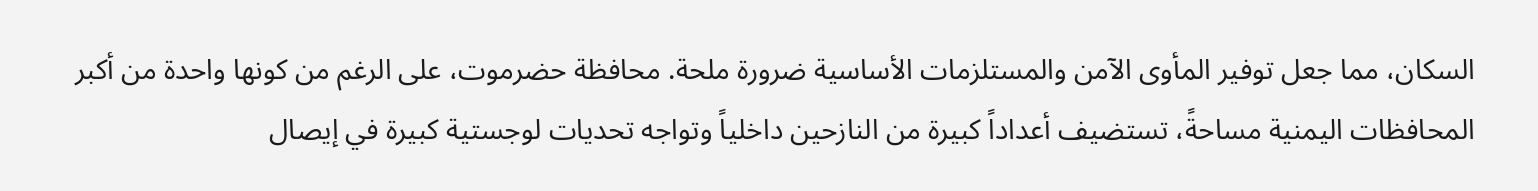السكان، مما جعل توفير المأوى الآمن والمستلزمات الأساسية ضرورة ملحة. محافظة حضرموت، على الرغم من كونها واحدة من أكبر المحافظات اليمنية مساحةً، تستضيف أعداداً كبيرة من النازحين داخلياً وتواجه تحديات لوجستية كبيرة في إيصال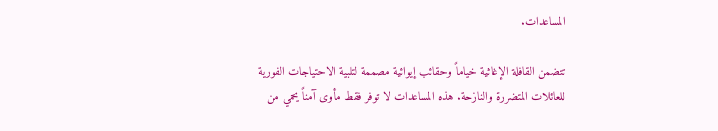المساعدات.

تتضمن القافلة الإغاثية خياماً وحقائب إيوائية مصممة لتلبية الاحتياجات الفورية للعائلات المتضررة والنازحة. هذه المساعدات لا توفر فقط مأوى آمناً يحمي من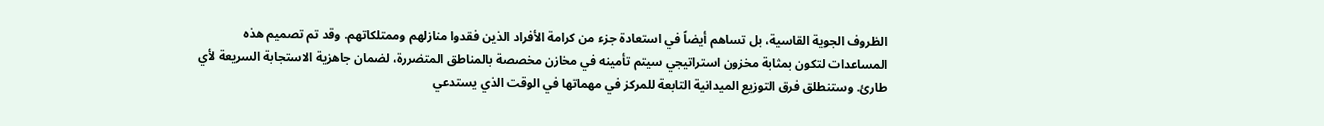الظروف الجوية القاسية، بل تساهم أيضاً في استعادة جزء من كرامة الأفراد الذين فقدوا منازلهم وممتلكاتهم. وقد تم تصميم هذه المساعدات لتكون بمثابة مخزون استراتيجي سيتم تأمينه في مخازن مخصصة بالمناطق المتضررة، لضمان جاهزية الاستجابة السريعة لأي طارئ. وستنطلق فرق التوزيع الميدانية التابعة للمركز في مهماتها في الوقت الذي يستدعي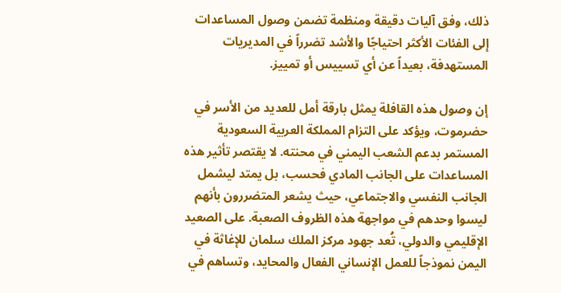ذلك، وفق آليات دقيقة ومنظمة تضمن وصول المساعدات إلى الفئات الأكثر احتياجًا والأشد تضرراً في المديريات المستهدفة، بعيداً عن أي تسييس أو تمييز.

إن وصول هذه القافلة يمثل بارقة أمل للعديد من الأسر في حضرموت، ويؤكد على التزام المملكة العربية السعودية المستمر بدعم الشعب اليمني في محنته. لا يقتصر تأثير هذه المساعدات على الجانب المادي فحسب، بل يمتد ليشمل الجانب النفسي والاجتماعي، حيث يشعر المتضررون بأنهم ليسوا وحدهم في مواجهة هذه الظروف الصعبة. على الصعيد الإقليمي والدولي، تُعد جهود مركز الملك سلمان للإغاثة في اليمن نموذجاً للعمل الإنساني الفعال والمحايد، وتساهم في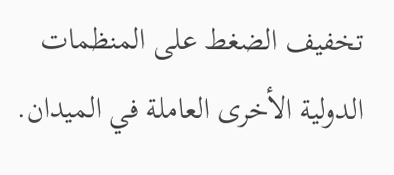تخفيف الضغط على المنظمات الدولية الأخرى العاملة في الميدان.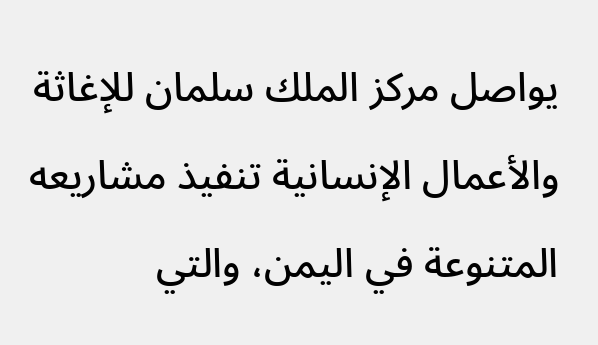يواصل مركز الملك سلمان للإغاثة والأعمال الإنسانية تنفيذ مشاريعه المتنوعة في اليمن، والتي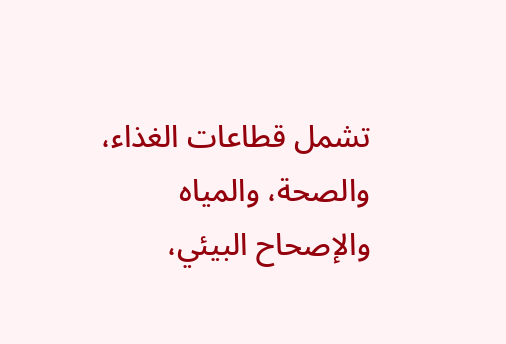تشمل قطاعات الغذاء، والصحة، والمياه والإصحاح البيئي،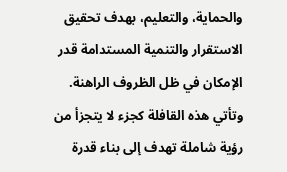والحماية، والتعليم، بهدف تحقيق الاستقرار والتنمية المستدامة قدر الإمكان في ظل الظروف الراهنة. وتأتي هذه القافلة كجزء لا يتجزأ من رؤية شاملة تهدف إلى بناء قدرة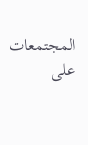المجتمعات على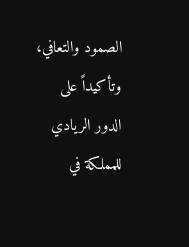الصمود والتعافي، وتأكيداً على الدور الريادي للمملكة في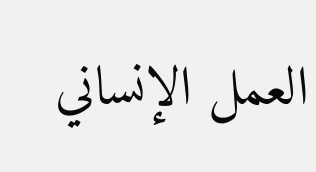العمل الإنساني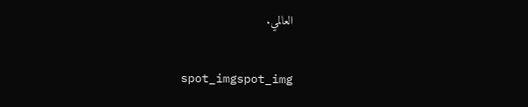العالمي.

spot_imgspot_img